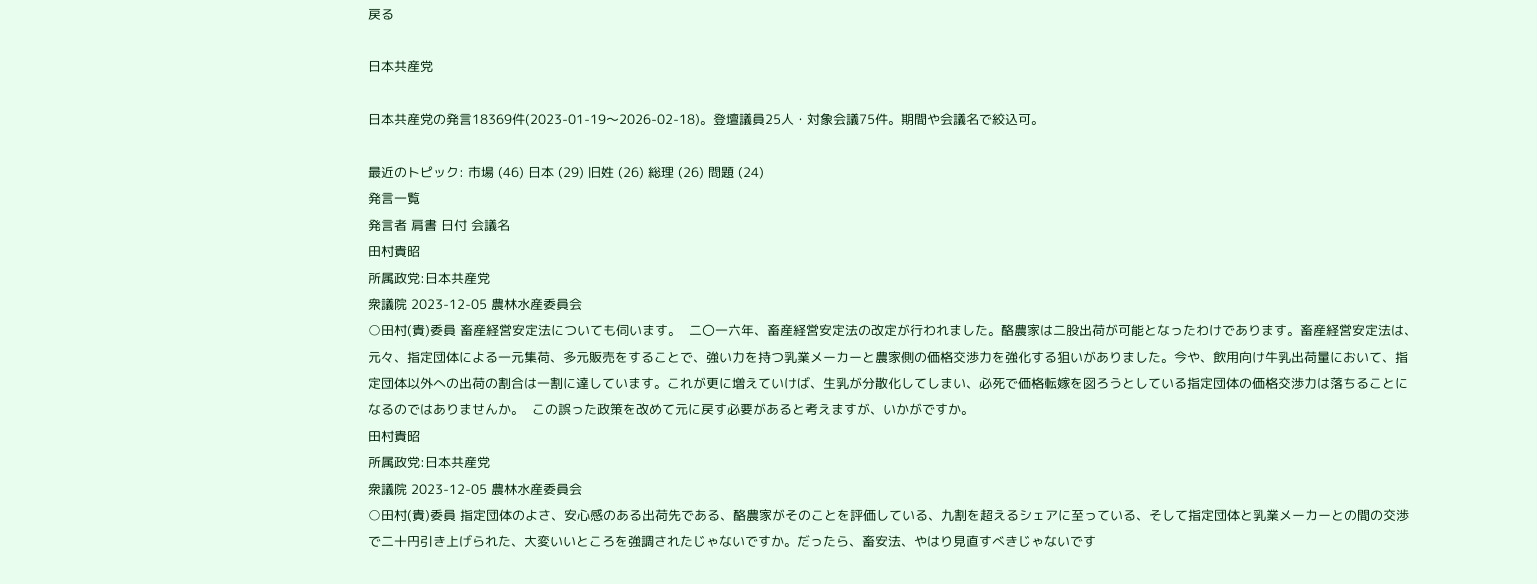戻る

日本共産党

日本共産党の発言18369件(2023-01-19〜2026-02-18)。登壇議員25人・対象会議75件。期間や会議名で絞込可。

最近のトピック: 市場 (46) 日本 (29) 旧姓 (26) 総理 (26) 問題 (24)
発言一覧
発言者 肩書 日付 会議名
田村貴昭
所属政党:日本共産党
衆議院 2023-12-05 農林水産委員会
○田村(貴)委員 畜産経営安定法についても伺います。  二〇一六年、畜産経営安定法の改定が行われました。酪農家は二股出荷が可能となったわけであります。畜産経営安定法は、元々、指定団体による一元集荷、多元販売をすることで、強い力を持つ乳業メーカーと農家側の価格交渉力を強化する狙いがありました。今や、飲用向け牛乳出荷量において、指定団体以外への出荷の割合は一割に達しています。これが更に増えていけば、生乳が分散化してしまい、必死で価格転嫁を図ろうとしている指定団体の価格交渉力は落ちることになるのではありませんか。  この誤った政策を改めて元に戻す必要があると考えますが、いかがですか。
田村貴昭
所属政党:日本共産党
衆議院 2023-12-05 農林水産委員会
○田村(貴)委員 指定団体のよさ、安心感のある出荷先である、酪農家がそのことを評価している、九割を超えるシェアに至っている、そして指定団体と乳業メーカーとの間の交渉で二十円引き上げられた、大変いいところを強調されたじゃないですか。だったら、畜安法、やはり見直すべきじゃないです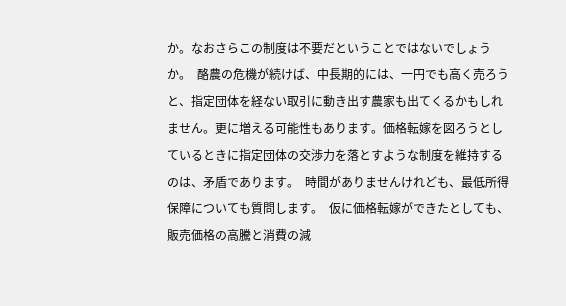か。なおさらこの制度は不要だということではないでしょうか。  酪農の危機が続けば、中長期的には、一円でも高く売ろうと、指定団体を経ない取引に動き出す農家も出てくるかもしれません。更に増える可能性もあります。価格転嫁を図ろうとしているときに指定団体の交渉力を落とすような制度を維持するのは、矛盾であります。  時間がありませんけれども、最低所得保障についても質問します。  仮に価格転嫁ができたとしても、販売価格の高騰と消費の減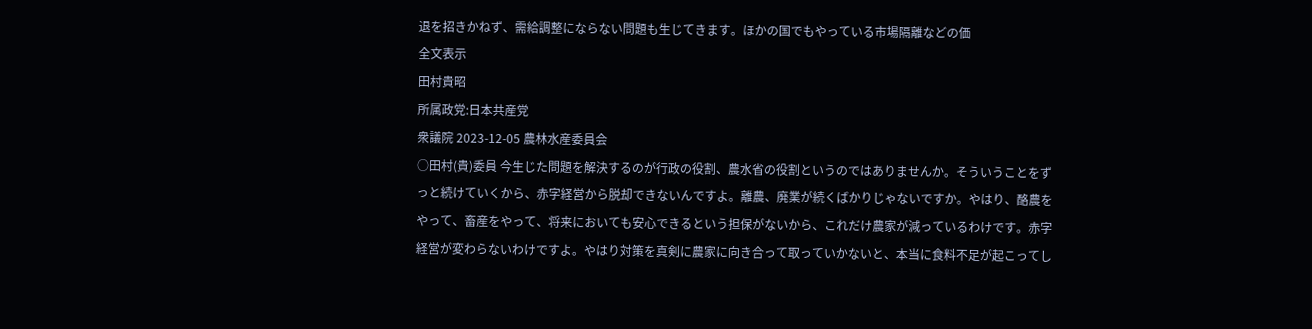退を招きかねず、需給調整にならない問題も生じてきます。ほかの国でもやっている市場隔離などの価
全文表示
田村貴昭
所属政党:日本共産党
衆議院 2023-12-05 農林水産委員会
○田村(貴)委員 今生じた問題を解決するのが行政の役割、農水省の役割というのではありませんか。そういうことをずっと続けていくから、赤字経営から脱却できないんですよ。離農、廃業が続くばかりじゃないですか。やはり、酪農をやって、畜産をやって、将来においても安心できるという担保がないから、これだけ農家が減っているわけです。赤字経営が変わらないわけですよ。やはり対策を真剣に農家に向き合って取っていかないと、本当に食料不足が起こってし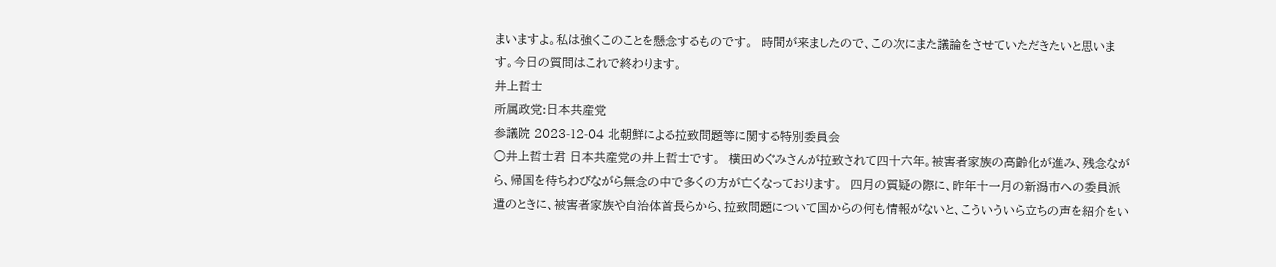まいますよ。私は強くこのことを懸念するものです。  時間が来ましたので、この次にまた議論をさせていただきたいと思います。今日の質問はこれで終わります。
井上哲士
所属政党:日本共産党
参議院 2023-12-04 北朝鮮による拉致問題等に関する特別委員会
○井上哲士君 日本共産党の井上哲士です。  横田めぐみさんが拉致されて四十六年。被害者家族の高齢化が進み、残念ながら、帰国を待ちわびながら無念の中で多くの方が亡くなっております。  四月の質疑の際に、昨年十一月の新潟市への委員派遣のときに、被害者家族や自治体首長らから、拉致問題について国からの何も情報がないと、こういういら立ちの声を紹介をい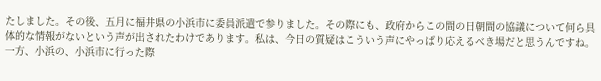たしました。その後、五月に福井県の小浜市に委員派遣で参りました。その際にも、政府からこの間の日朝間の協議について何ら具体的な情報がないという声が出されたわけであります。私は、今日の質疑はこういう声にやっぱり応えるべき場だと思うんですね。  一方、小浜の、小浜市に行った際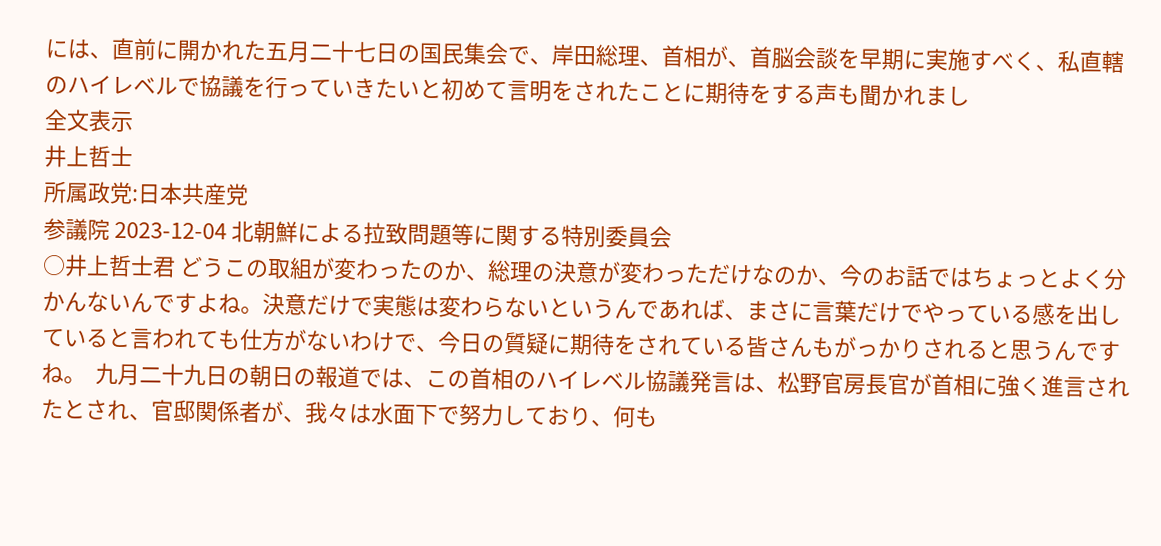には、直前に開かれた五月二十七日の国民集会で、岸田総理、首相が、首脳会談を早期に実施すべく、私直轄のハイレベルで協議を行っていきたいと初めて言明をされたことに期待をする声も聞かれまし
全文表示
井上哲士
所属政党:日本共産党
参議院 2023-12-04 北朝鮮による拉致問題等に関する特別委員会
○井上哲士君 どうこの取組が変わったのか、総理の決意が変わっただけなのか、今のお話ではちょっとよく分かんないんですよね。決意だけで実態は変わらないというんであれば、まさに言葉だけでやっている感を出していると言われても仕方がないわけで、今日の質疑に期待をされている皆さんもがっかりされると思うんですね。  九月二十九日の朝日の報道では、この首相のハイレベル協議発言は、松野官房長官が首相に強く進言されたとされ、官邸関係者が、我々は水面下で努力しており、何も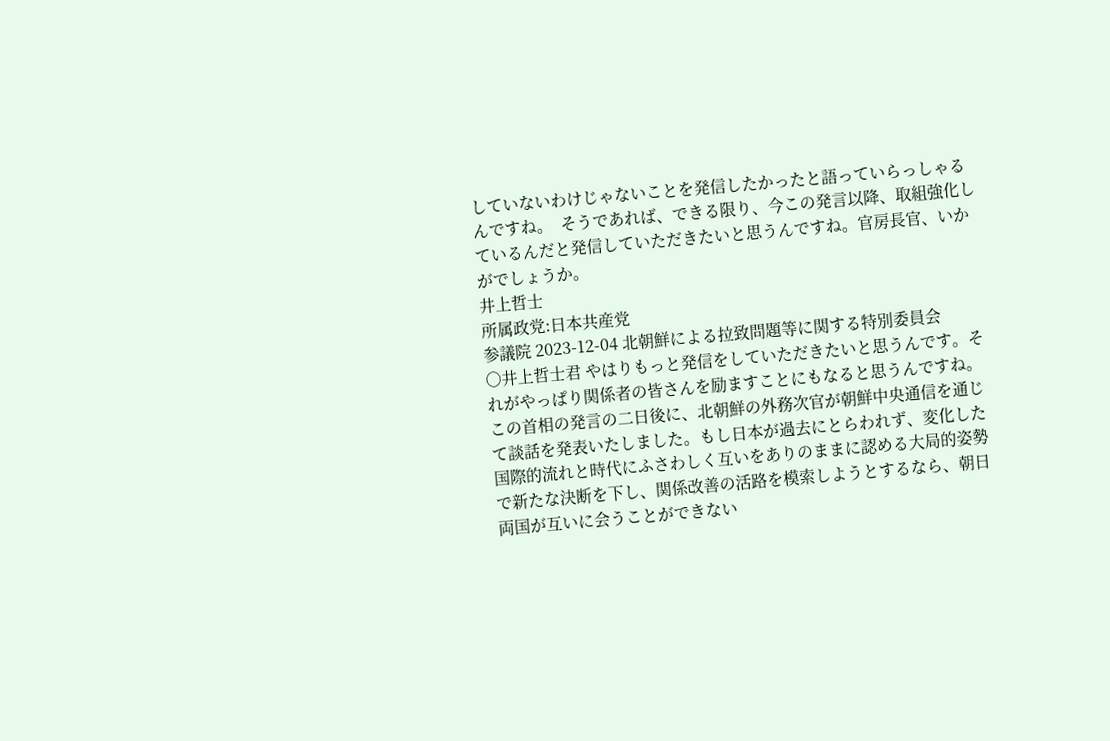していないわけじゃないことを発信したかったと語っていらっしゃるんですね。  そうであれば、できる限り、今この発言以降、取組強化しているんだと発信していただきたいと思うんですね。官房長官、いかがでしょうか。
井上哲士
所属政党:日本共産党
参議院 2023-12-04 北朝鮮による拉致問題等に関する特別委員会
○井上哲士君 やはりもっと発信をしていただきたいと思うんです。それがやっぱり関係者の皆さんを励ますことにもなると思うんですね。  この首相の発言の二日後に、北朝鮮の外務次官が朝鮮中央通信を通じて談話を発表いたしました。もし日本が過去にとらわれず、変化した国際的流れと時代にふさわしく互いをありのままに認める大局的姿勢で新たな決断を下し、関係改善の活路を模索しようとするなら、朝日両国が互いに会うことができない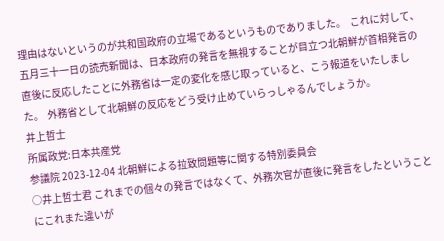理由はないというのが共和国政府の立場であるというものでありました。  これに対して、五月三十一日の読売新聞は、日本政府の発言を無視することが目立つ北朝鮮が首相発言の直後に反応したことに外務省は一定の変化を感じ取っていると、こう報道をいたしました。  外務省として北朝鮮の反応をどう受け止めていらっしゃるんでしょうか。
井上哲士
所属政党:日本共産党
参議院 2023-12-04 北朝鮮による拉致問題等に関する特別委員会
○井上哲士君 これまでの個々の発言ではなくて、外務次官が直後に発言をしたということにこれまた違いが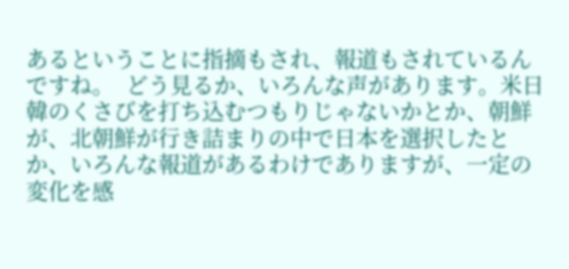あるということに指摘もされ、報道もされているんですね。  どう見るか、いろんな声があります。米日韓のくさびを打ち込むつもりじゃないかとか、朝鮮が、北朝鮮が行き詰まりの中で日本を選択したとか、いろんな報道があるわけでありますが、一定の変化を感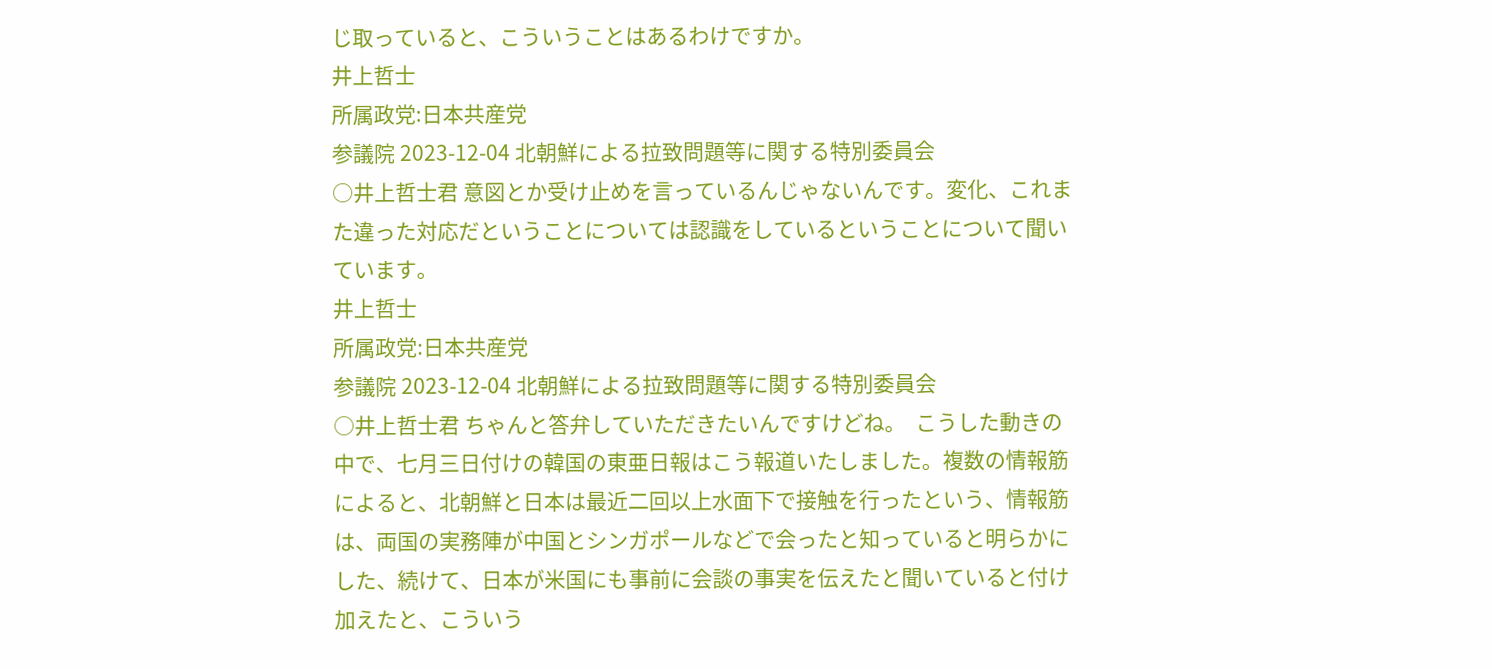じ取っていると、こういうことはあるわけですか。
井上哲士
所属政党:日本共産党
参議院 2023-12-04 北朝鮮による拉致問題等に関する特別委員会
○井上哲士君 意図とか受け止めを言っているんじゃないんです。変化、これまた違った対応だということについては認識をしているということについて聞いています。
井上哲士
所属政党:日本共産党
参議院 2023-12-04 北朝鮮による拉致問題等に関する特別委員会
○井上哲士君 ちゃんと答弁していただきたいんですけどね。  こうした動きの中で、七月三日付けの韓国の東亜日報はこう報道いたしました。複数の情報筋によると、北朝鮮と日本は最近二回以上水面下で接触を行ったという、情報筋は、両国の実務陣が中国とシンガポールなどで会ったと知っていると明らかにした、続けて、日本が米国にも事前に会談の事実を伝えたと聞いていると付け加えたと、こういう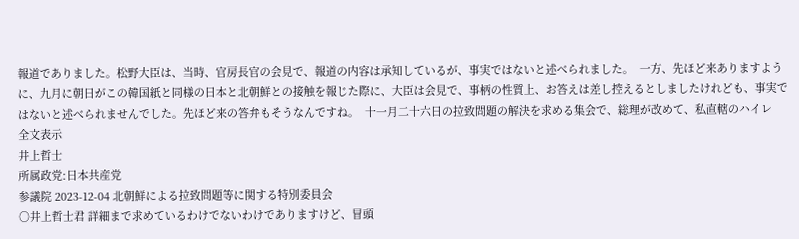報道でありました。松野大臣は、当時、官房長官の会見で、報道の内容は承知しているが、事実ではないと述べられました。  一方、先ほど来ありますように、九月に朝日がこの韓国紙と同様の日本と北朝鮮との接触を報じた際に、大臣は会見で、事柄の性質上、お答えは差し控えるとしましたけれども、事実ではないと述べられませんでした。先ほど来の答弁もそうなんですね。  十一月二十六日の拉致問題の解決を求める集会で、総理が改めて、私直轄のハイレ
全文表示
井上哲士
所属政党:日本共産党
参議院 2023-12-04 北朝鮮による拉致問題等に関する特別委員会
○井上哲士君 詳細まで求めているわけでないわけでありますけど、冒頭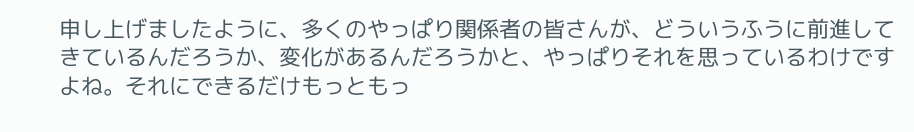申し上げましたように、多くのやっぱり関係者の皆さんが、どういうふうに前進してきているんだろうか、変化があるんだろうかと、やっぱりそれを思っているわけですよね。それにできるだけもっともっ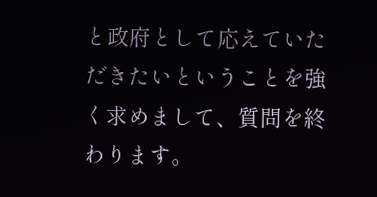と政府として応えていただきたいということを強く求めまして、質問を終わります。